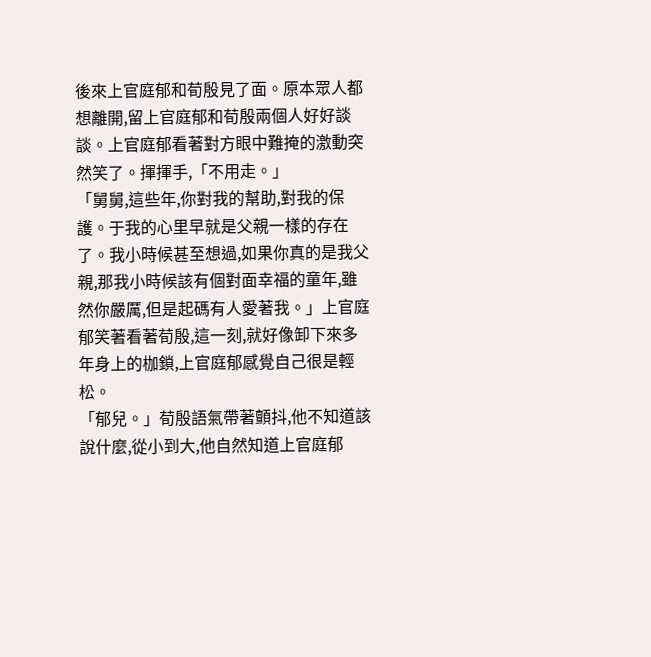後來上官庭郁和荀殷見了面。原本眾人都想離開,留上官庭郁和荀殷兩個人好好談談。上官庭郁看著對方眼中難掩的激動突然笑了。揮揮手,「不用走。」
「舅舅,這些年,你對我的幫助,對我的保護。于我的心里早就是父親一樣的存在了。我小時候甚至想過,如果你真的是我父親,那我小時候該有個對面幸福的童年,雖然你嚴厲,但是起碼有人愛著我。」上官庭郁笑著看著荀殷,這一刻,就好像卸下來多年身上的枷鎖,上官庭郁感覺自己很是輕松。
「郁兒。」荀殷語氣帶著顫抖,他不知道該說什麼,從小到大,他自然知道上官庭郁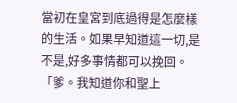當初在皇宮到底過得是怎麼樣的生活。如果早知道這一切,是不是,好多事情都可以挽回。
「爹。我知道你和聖上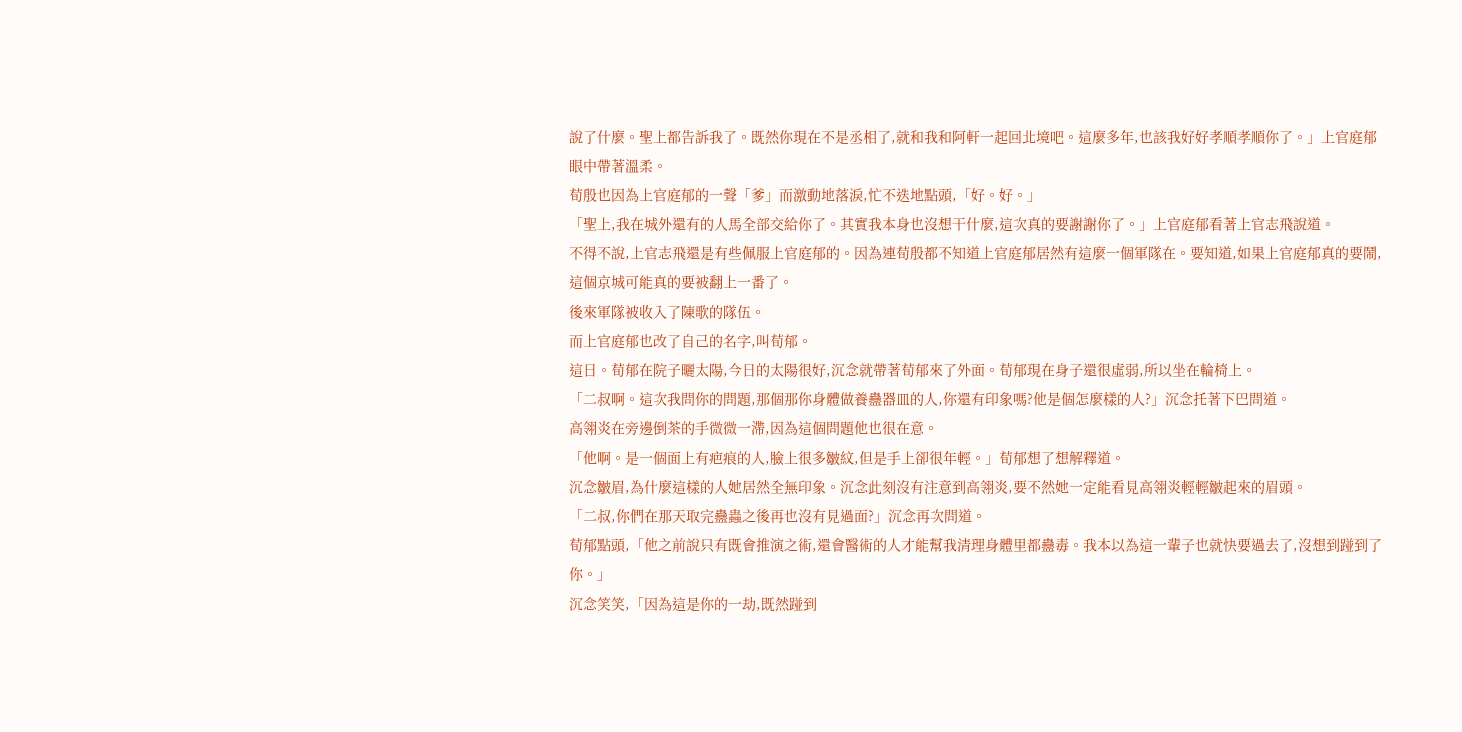說了什麼。聖上都告訴我了。既然你現在不是丞相了,就和我和阿軒一起回北境吧。這麼多年,也該我好好孝順孝順你了。」上官庭郁眼中帶著溫柔。
荀殷也因為上官庭郁的一聲「爹」而激動地落淚,忙不迭地點頭,「好。好。」
「聖上,我在城外還有的人馬全部交給你了。其實我本身也沒想干什麼,這次真的要謝謝你了。」上官庭郁看著上官志飛說道。
不得不說,上官志飛還是有些佩服上官庭郁的。因為連荀殷都不知道上官庭郁居然有這麼一個軍隊在。要知道,如果上官庭郁真的要鬧,這個京城可能真的要被翻上一番了。
後來軍隊被收入了陳歌的隊伍。
而上官庭郁也改了自己的名字,叫荀郁。
這日。荀郁在院子曬太陽,今日的太陽很好,沉念就帶著荀郁來了外面。荀郁現在身子還很虛弱,所以坐在輪椅上。
「二叔啊。這次我問你的問題,那個那你身體做養蠱器皿的人,你還有印象嗎?他是個怎麼樣的人?」沉念托著下巴問道。
高翎炎在旁邊倒茶的手微微一滯,因為這個問題他也很在意。
「他啊。是一個面上有疤痕的人,臉上很多皺紋,但是手上卻很年輕。」荀郁想了想解釋道。
沉念皺眉,為什麼這樣的人她居然全無印象。沉念此刻沒有注意到高翎炎,要不然她一定能看見高翎炎輕輕皺起來的眉頭。
「二叔,你們在那天取完蠱蟲之後再也沒有見過面?」沉念再次問道。
荀郁點頭,「他之前說只有既會推演之術,還會醫術的人才能幫我清理身體里都蠱毒。我本以為這一輩子也就快要過去了,沒想到踫到了你。」
沉念笑笑,「因為這是你的一劫,既然踫到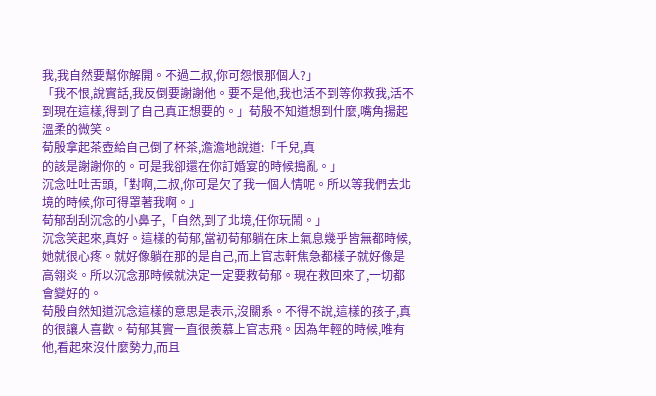我,我自然要幫你解開。不過二叔,你可怨恨那個人?」
「我不恨,說實話,我反倒要謝謝他。要不是他,我也活不到等你救我,活不到現在這樣,得到了自己真正想要的。」荀殷不知道想到什麼,嘴角揚起溫柔的微笑。
荀殷拿起茶壺給自己倒了杯茶,澹澹地說道:「千兒,真
的該是謝謝你的。可是我卻還在你訂婚宴的時候搗亂。」
沉念吐吐舌頭,「對啊,二叔,你可是欠了我一個人情呢。所以等我們去北境的時候,你可得罩著我啊。」
荀郁刮刮沉念的小鼻子,「自然,到了北境,任你玩鬧。」
沉念笑起來,真好。這樣的荀郁,當初荀郁躺在床上氣息幾乎皆無都時候,她就很心疼。就好像躺在那的是自己,而上官志軒焦急都樣子就好像是高翎炎。所以沉念那時候就決定一定要救荀郁。現在救回來了,一切都會變好的。
荀殷自然知道沉念這樣的意思是表示,沒關系。不得不說,這樣的孩子,真的很讓人喜歡。荀郁其實一直很羨慕上官志飛。因為年輕的時候,唯有他,看起來沒什麼勢力,而且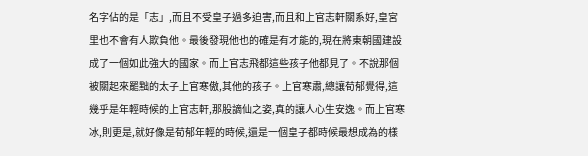名字佔的是「志」,而且不受皇子過多迫害,而且和上官志軒關系好,皇宮里也不會有人欺負他。最後發現他也的確是有才能的,現在將東朝國建設成了一個如此強大的國家。而上官志飛都這些孩子他都見了。不說那個被關起來罷黜的太子上官寒傲,其他的孩子。上官寒肅,總讓荀郁覺得,這幾乎是年輕時候的上官志軒,那股謫仙之姿,真的讓人心生安逸。而上官寒冰,則更是,就好像是荀郁年輕的時候,還是一個皇子都時候最想成為的樣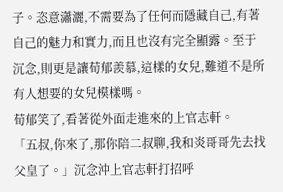子。恣意瀟灑,不需要為了任何而隱藏自己,有著自己的魅力和實力,而且也沒有完全顯露。至于沉念,則更是讓荀郁羨慕,這樣的女兒,難道不是所有人想要的女兒模樣嗎。
荀郁笑了,看著從外面走進來的上官志軒。
「五叔,你來了,那你陪二叔聊,我和炎哥哥先去找父皇了。」沉念沖上官志軒打招呼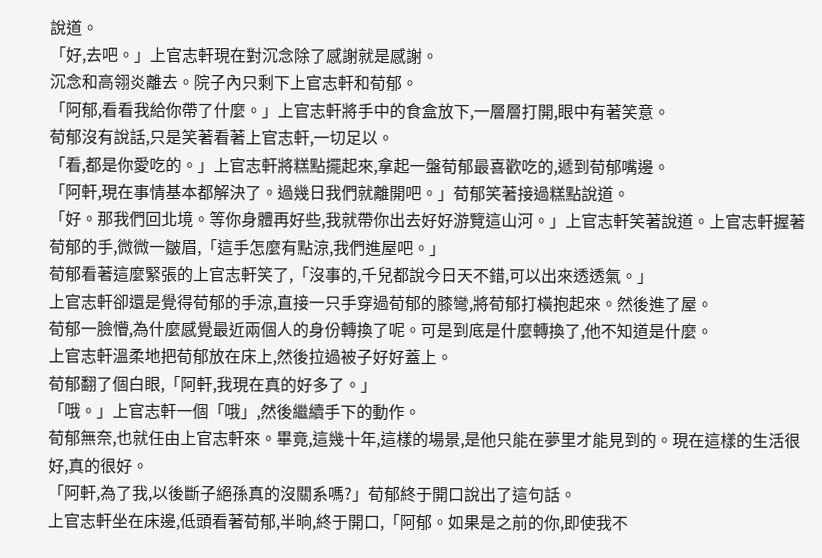說道。
「好,去吧。」上官志軒現在對沉念除了感謝就是感謝。
沉念和高翎炎離去。院子內只剩下上官志軒和荀郁。
「阿郁,看看我給你帶了什麼。」上官志軒將手中的食盒放下,一層層打開,眼中有著笑意。
荀郁沒有說話,只是笑著看著上官志軒,一切足以。
「看,都是你愛吃的。」上官志軒將糕點擺起來,拿起一盤荀郁最喜歡吃的,遞到荀郁嘴邊。
「阿軒,現在事情基本都解決了。過幾日我們就離開吧。」荀郁笑著接過糕點說道。
「好。那我們回北境。等你身體再好些,我就帶你出去好好游覽這山河。」上官志軒笑著說道。上官志軒握著荀郁的手,微微一皺眉,「這手怎麼有點涼,我們進屋吧。」
荀郁看著這麼緊張的上官志軒笑了,「沒事的,千兒都說今日天不錯,可以出來透透氣。」
上官志軒卻還是覺得荀郁的手涼,直接一只手穿過荀郁的膝彎,將荀郁打橫抱起來。然後進了屋。
荀郁一臉懵,為什麼感覺最近兩個人的身份轉換了呢。可是到底是什麼轉換了,他不知道是什麼。
上官志軒溫柔地把荀郁放在床上,然後拉過被子好好蓋上。
荀郁翻了個白眼,「阿軒,我現在真的好多了。」
「哦。」上官志軒一個「哦」,然後繼續手下的動作。
荀郁無奈,也就任由上官志軒來。畢竟,這幾十年,這樣的場景,是他只能在夢里才能見到的。現在這樣的生活很好,真的很好。
「阿軒,為了我,以後斷子絕孫真的沒關系嗎?」荀郁終于開口說出了這句話。
上官志軒坐在床邊,低頭看著荀郁,半晌,終于開口,「阿郁。如果是之前的你,即使我不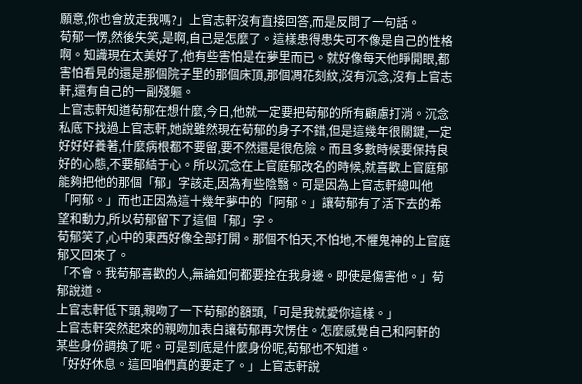願意,你也會放走我嗎?」上官志軒沒有直接回答,而是反問了一句話。
荀郁一愣,然後失笑,是啊,自己是怎麼了。這樣患得患失可不像是自己的性格啊。知識現在太美好了,他有些害怕是在夢里而已。就好像每天他睜開眼,都害怕看見的還是那個院子里的那個床頂,那個凋花刻紋,沒有沉念,沒有上官志軒,還有自己的一副殘軀。
上官志軒知道荀郁在想什麼,今日,他就一定要把荀郁的所有顧慮打消。沉念私底下找過上官志軒,她說雖然現在荀郁的身子不錯,但是這幾年很關鍵,一定好好好養著,什麼病根都不要留,要不然還是很危險。而且多數時候要保持良好的心態,不要郁結于心。所以沉念在上官庭郁改名的時候,就喜歡上官庭郁能夠把他的那個「郁」字該走,因為有些陰翳。可是因為上官志軒總叫他「阿郁。」而也正因為這十幾年夢中的「阿郁。」讓荀郁有了活下去的希望和動力,所以荀郁留下了這個「郁」字。
荀郁笑了,心中的東西好像全部打開。那個不怕天,不怕地,不懼鬼神的上官庭郁又回來了。
「不會。我荀郁喜歡的人,無論如何都要拴在我身邊。即使是傷害他。」荀郁說道。
上官志軒低下頭,親吻了一下荀郁的額頭,「可是我就愛你這樣。」
上官志軒突然起來的親吻加表白讓荀郁再次愣住。怎麼感覺自己和阿軒的某些身份調換了呢。可是到底是什麼身份呢,荀郁也不知道。
「好好休息。這回咱們真的要走了。」上官志軒說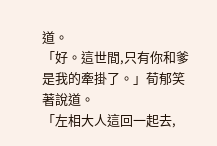道。
「好。這世間,只有你和爹是我的牽掛了。」荀郁笑著說道。
「左相大人這回一起去,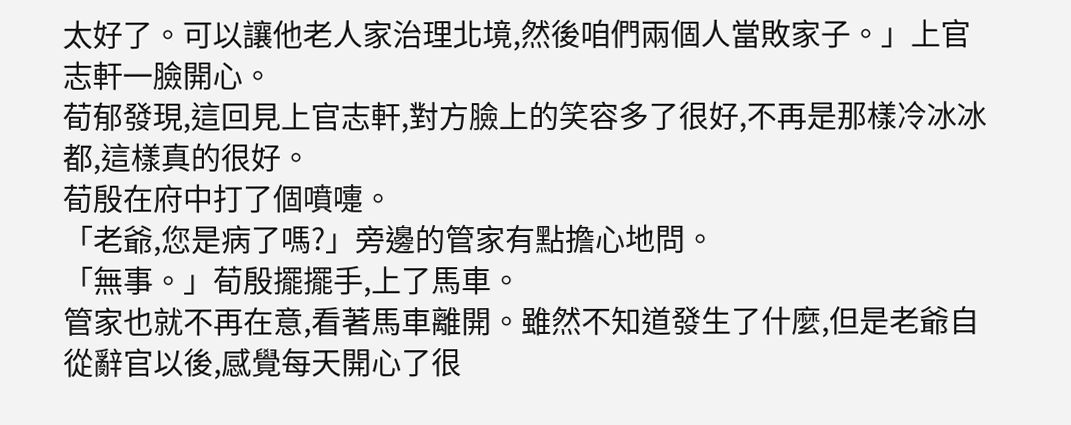太好了。可以讓他老人家治理北境,然後咱們兩個人當敗家子。」上官志軒一臉開心。
荀郁發現,這回見上官志軒,對方臉上的笑容多了很好,不再是那樣冷冰冰都,這樣真的很好。
荀殷在府中打了個噴嚏。
「老爺,您是病了嗎?」旁邊的管家有點擔心地問。
「無事。」荀殷擺擺手,上了馬車。
管家也就不再在意,看著馬車離開。雖然不知道發生了什麼,但是老爺自從辭官以後,感覺每天開心了很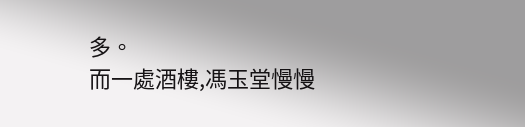多。
而一處酒樓,馮玉堂慢慢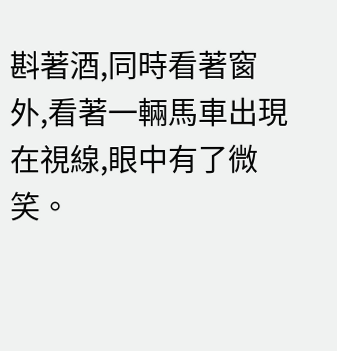斟著酒,同時看著窗外,看著一輛馬車出現在視線,眼中有了微笑。